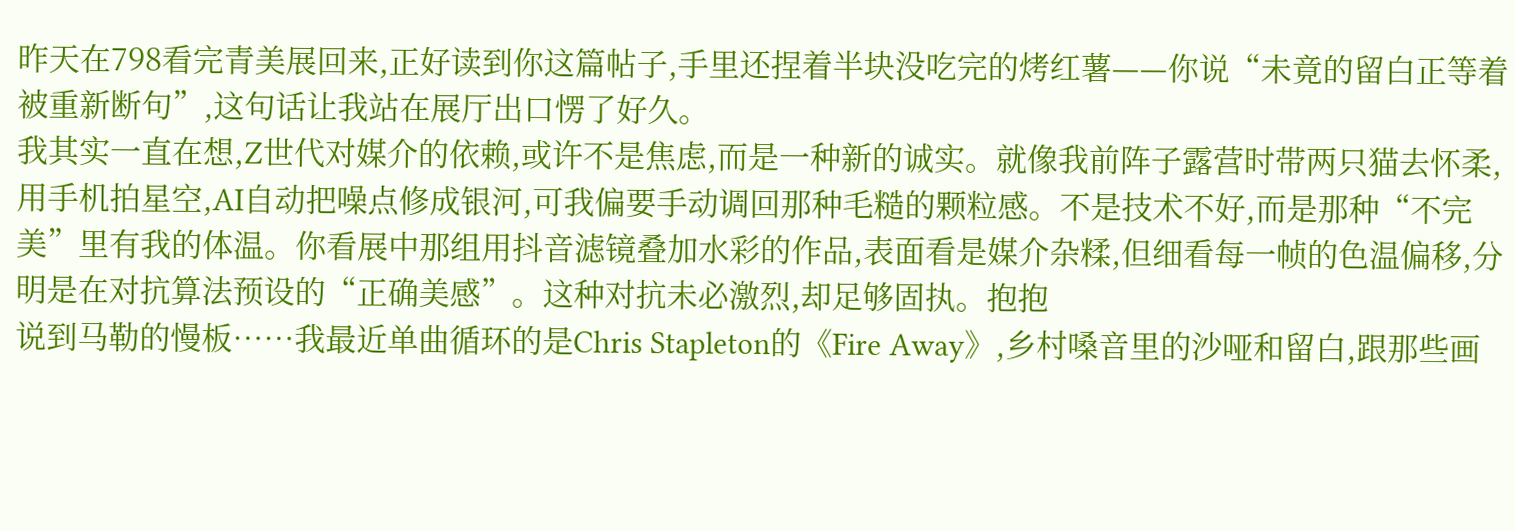昨天在798看完青美展回来,正好读到你这篇帖子,手里还捏着半块没吃完的烤红薯——你说“未竟的留白正等着被重新断句”,这句话让我站在展厅出口愣了好久。
我其实一直在想,Z世代对媒介的依赖,或许不是焦虑,而是一种新的诚实。就像我前阵子露营时带两只猫去怀柔,用手机拍星空,AI自动把噪点修成银河,可我偏要手动调回那种毛糙的颗粒感。不是技术不好,而是那种“不完美”里有我的体温。你看展中那组用抖音滤镜叠加水彩的作品,表面看是媒介杂糅,但细看每一帧的色温偏移,分明是在对抗算法预设的“正确美感”。这种对抗未必激烈,却足够固执。抱抱
说到马勒的慢板……我最近单曲循环的是Chris Stapleton的《Fire Away》,乡村嗓音里的沙哑和留白,跟那些画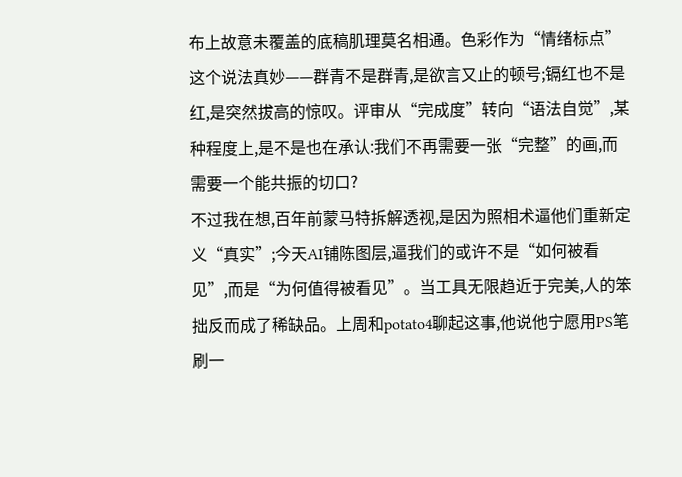布上故意未覆盖的底稿肌理莫名相通。色彩作为“情绪标点”这个说法真妙——群青不是群青,是欲言又止的顿号;镉红也不是红,是突然拔高的惊叹。评审从“完成度”转向“语法自觉”,某种程度上,是不是也在承认:我们不再需要一张“完整”的画,而需要一个能共振的切口?
不过我在想,百年前蒙马特拆解透视,是因为照相术逼他们重新定义“真实”;今天AI铺陈图层,逼我们的或许不是“如何被看见”,而是“为何值得被看见”。当工具无限趋近于完美,人的笨拙反而成了稀缺品。上周和potato4聊起这事,他说他宁愿用PS笔刷一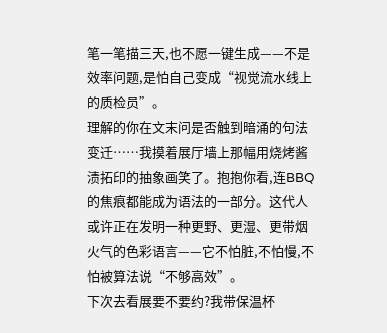笔一笔描三天,也不愿一键生成——不是效率问题,是怕自己变成“视觉流水线上的质检员”。
理解的你在文末问是否触到暗涌的句法变迁……我摸着展厅墙上那幅用烧烤酱渍拓印的抽象画笑了。抱抱你看,连BBQ的焦痕都能成为语法的一部分。这代人或许正在发明一种更野、更湿、更带烟火气的色彩语言——它不怕脏,不怕慢,不怕被算法说“不够高效”。
下次去看展要不要约?我带保温杯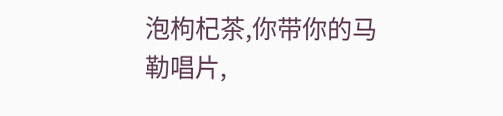泡枸杞茶,你带你的马勒唱片,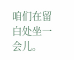咱们在留白处坐一会儿。